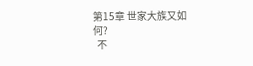第15章 世家大族又如何?
  不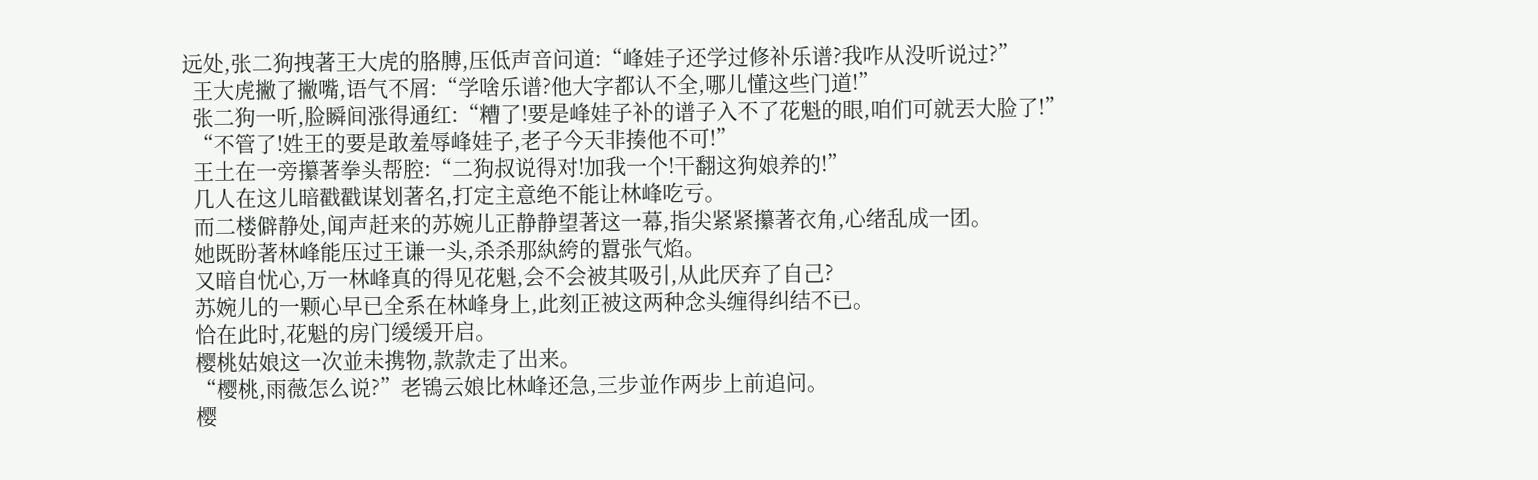远处,张二狗拽著王大虎的胳膊,压低声音问道:“峰娃子还学过修补乐谱?我咋从没听说过?”
  王大虎撇了撇嘴,语气不屑:“学啥乐谱?他大字都认不全,哪儿懂这些门道!”
  张二狗一听,脸瞬间涨得通红:“糟了!要是峰娃子补的谱子入不了花魁的眼,咱们可就丟大脸了!”
  “不管了!姓王的要是敢羞辱峰娃子,老子今天非揍他不可!”
  王土在一旁攥著拳头帮腔:“二狗叔说得对!加我一个!干翻这狗娘养的!”
  几人在这儿暗戳戳谋划著名,打定主意绝不能让林峰吃亏。
  而二楼僻静处,闻声赶来的苏婉儿正静静望著这一幕,指尖紧紧攥著衣角,心绪乱成一团。
  她既盼著林峰能压过王谦一头,杀杀那紈絝的囂张气焰。
  又暗自忧心,万一林峰真的得见花魁,会不会被其吸引,从此厌弃了自己?
  苏婉儿的一颗心早已全系在林峰身上,此刻正被这两种念头缠得纠结不已。
  恰在此时,花魁的房门缓缓开启。
  樱桃姑娘这一次並未携物,款款走了出来。
  “樱桃,雨薇怎么说?”老鴇云娘比林峰还急,三步並作两步上前追问。
  樱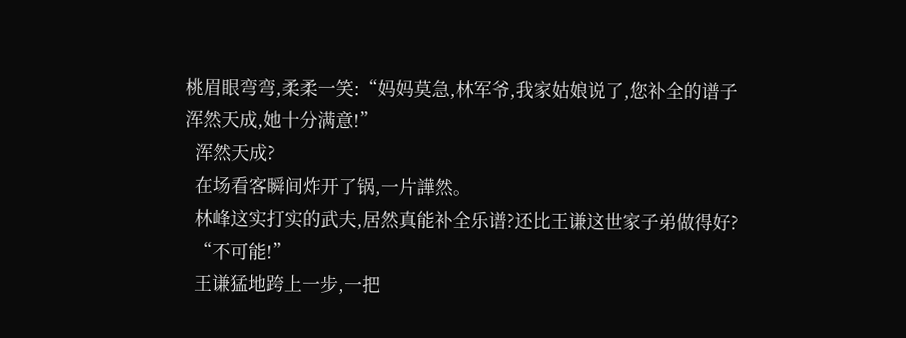桃眉眼弯弯,柔柔一笑:“妈妈莫急,林军爷,我家姑娘说了,您补全的谱子浑然天成,她十分满意!”
  浑然天成?
  在场看客瞬间炸开了锅,一片譁然。
  林峰这实打实的武夫,居然真能补全乐谱?还比王谦这世家子弟做得好?
  “不可能!”
  王谦猛地跨上一步,一把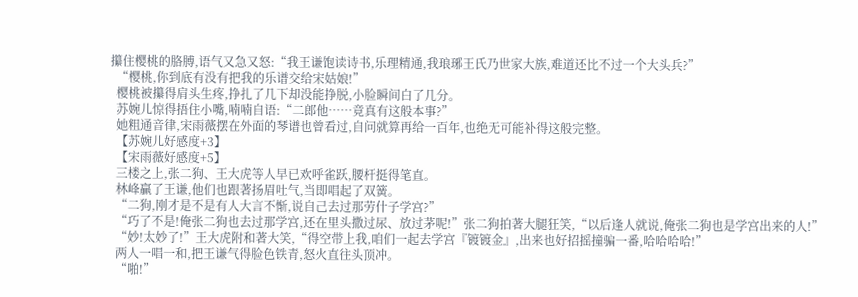攥住樱桃的胳膊,语气又急又怒:“我王谦饱读诗书,乐理精通,我琅琊王氏乃世家大族,难道还比不过一个大头兵?”
  “樱桃,你到底有没有把我的乐谱交给宋姑娘!”
  樱桃被攥得肩头生疼,挣扎了几下却没能挣脱,小脸瞬间白了几分。
  苏婉儿惊得捂住小嘴,喃喃自语:“二郎他……竟真有这般本事?”
  她粗通音律,宋雨薇摆在外面的琴谱也曾看过,自问就算再给一百年,也绝无可能补得这般完整。
  【苏婉儿好感度+3】
  【宋雨薇好感度+5】
  三楼之上,张二狗、王大虎等人早已欢呼雀跃,腰杆挺得笔直。
  林峰贏了王谦,他们也跟著扬眉吐气,当即唱起了双簧。
  “二狗,刚才是不是有人大言不惭,说自己去过那劳什子学宫?”
  “巧了不是!俺张二狗也去过那学宫,还在里头撒过尿、放过茅呢!”张二狗拍著大腿狂笑,“以后逢人就说,俺张二狗也是学宫出来的人!”
  “妙!太妙了!”王大虎附和著大笑,“得空带上我,咱们一起去学宫『镀镀金』,出来也好招摇撞骗一番,哈哈哈哈!”
  两人一唱一和,把王谦气得脸色铁青,怒火直往头顶冲。
  “啪!”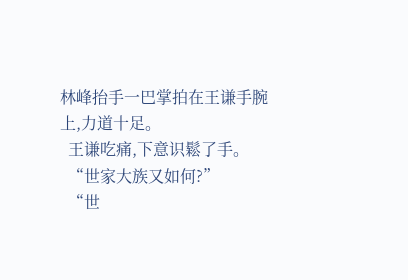林峰抬手一巴掌拍在王谦手腕上,力道十足。
  王谦吃痛,下意识鬆了手。
  “世家大族又如何?”
  “世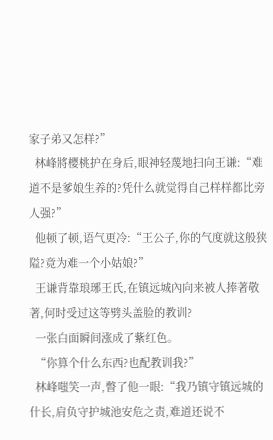家子弟又怎样?”
  林峰將樱桃护在身后,眼神轻蔑地扫向王谦:“难道不是爹娘生养的?凭什么就觉得自己样样都比旁人强?”
  他顿了顿,语气更冷:“王公子,你的气度就这般狭隘?竟为难一个小姑娘?”
  王谦背靠琅琊王氏,在镇远城內向来被人捧著敬著,何时受过这等劈头盖脸的教训?
  一张白面瞬间涨成了紫红色。
  “你算个什么东西?也配教训我?”
  林峰嗤笑一声,瞥了他一眼:“我乃镇守镇远城的什长,肩负守护城池安危之责,难道还说不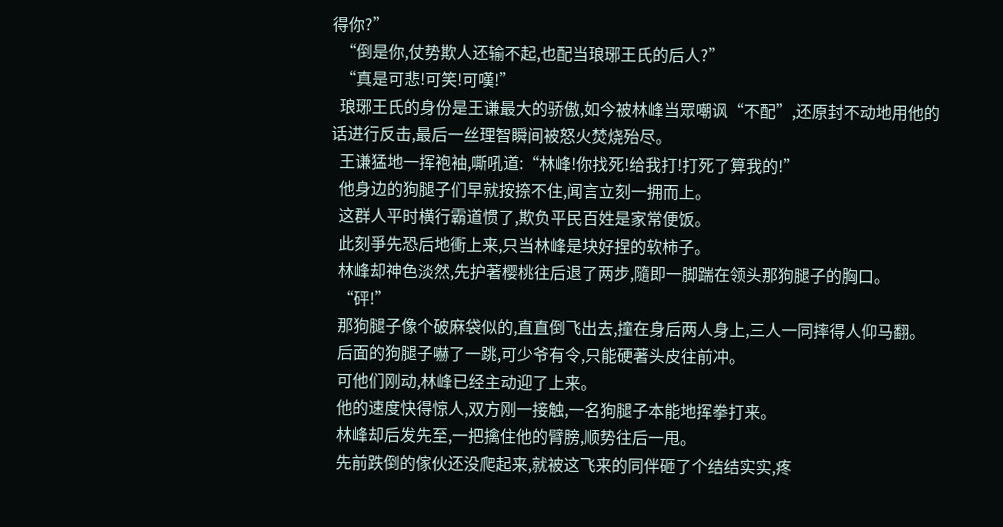得你?”
  “倒是你,仗势欺人还输不起,也配当琅琊王氏的后人?”
  “真是可悲!可笑!可嘆!”
  琅琊王氏的身份是王谦最大的骄傲,如今被林峰当眾嘲讽“不配”,还原封不动地用他的话进行反击,最后一丝理智瞬间被怒火焚烧殆尽。
  王谦猛地一挥袍袖,嘶吼道:“林峰!你找死!给我打!打死了算我的!”
  他身边的狗腿子们早就按捺不住,闻言立刻一拥而上。
  这群人平时横行霸道惯了,欺负平民百姓是家常便饭。
  此刻爭先恐后地衝上来,只当林峰是块好捏的软柿子。
  林峰却神色淡然,先护著樱桃往后退了两步,隨即一脚踹在领头那狗腿子的胸口。
  “砰!”
  那狗腿子像个破麻袋似的,直直倒飞出去,撞在身后两人身上,三人一同摔得人仰马翻。
  后面的狗腿子嚇了一跳,可少爷有令,只能硬著头皮往前冲。
  可他们刚动,林峰已经主动迎了上来。
  他的速度快得惊人,双方刚一接触,一名狗腿子本能地挥拳打来。
  林峰却后发先至,一把擒住他的臂膀,顺势往后一甩。
  先前跌倒的傢伙还没爬起来,就被这飞来的同伴砸了个结结实实,疼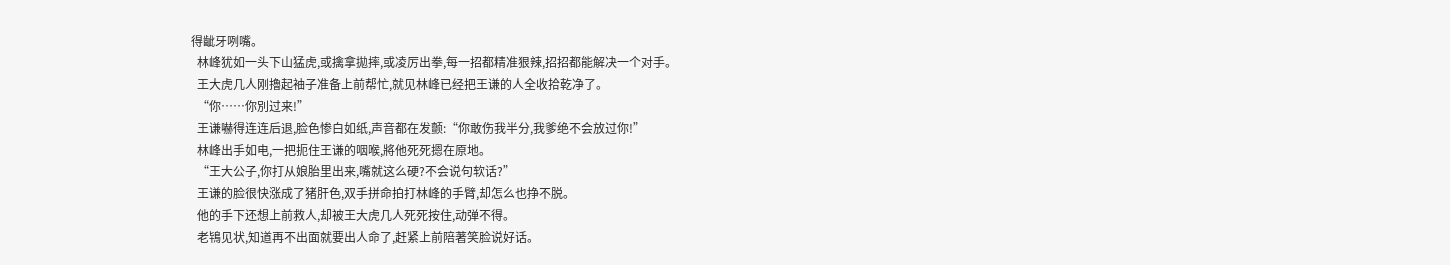得齜牙咧嘴。
  林峰犹如一头下山猛虎,或擒拿拋摔,或凌厉出拳,每一招都精准狠辣,招招都能解决一个对手。
  王大虎几人刚擼起袖子准备上前帮忙,就见林峰已经把王谦的人全收拾乾净了。
  “你……你別过来!”
  王谦嚇得连连后退,脸色惨白如纸,声音都在发颤:“你敢伤我半分,我爹绝不会放过你!”
  林峰出手如电,一把扼住王谦的咽喉,將他死死摁在原地。
  “王大公子,你打从娘胎里出来,嘴就这么硬?不会说句软话?”
  王谦的脸很快涨成了猪肝色,双手拼命拍打林峰的手臂,却怎么也挣不脱。
  他的手下还想上前救人,却被王大虎几人死死按住,动弹不得。
  老鴇见状,知道再不出面就要出人命了,赶紧上前陪著笑脸说好话。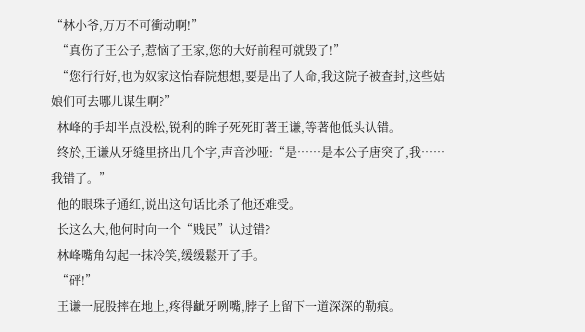“林小爷,万万不可衝动啊!”
  “真伤了王公子,惹恼了王家,您的大好前程可就毁了!”
  “您行行好,也为奴家这怡春院想想,要是出了人命,我这院子被查封,这些姑娘们可去哪儿谋生啊?”
  林峰的手却半点没松,锐利的眸子死死盯著王谦,等著他低头认错。
  终於,王谦从牙缝里挤出几个字,声音沙哑:“是……是本公子唐突了,我……我错了。”
  他的眼珠子通红,说出这句话比杀了他还难受。
  长这么大,他何时向一个“贱民”认过错?
  林峰嘴角勾起一抹冷笑,缓缓鬆开了手。
  “砰!”
  王谦一屁股摔在地上,疼得齜牙咧嘴,脖子上留下一道深深的勒痕。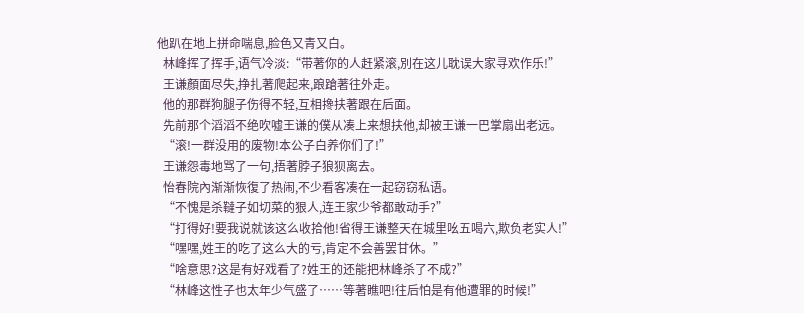他趴在地上拼命喘息,脸色又青又白。
  林峰挥了挥手,语气冷淡:“带著你的人赶紧滚,別在这儿耽误大家寻欢作乐!”
  王谦顏面尽失,挣扎著爬起来,踉蹌著往外走。
  他的那群狗腿子伤得不轻,互相搀扶著跟在后面。
  先前那个滔滔不绝吹嘘王谦的僕从凑上来想扶他,却被王谦一巴掌扇出老远。
  “滚!一群没用的废物!本公子白养你们了!”
  王谦怨毒地骂了一句,捂著脖子狼狈离去。
  怡春院內渐渐恢復了热闹,不少看客凑在一起窃窃私语。
  “不愧是杀韃子如切菜的狠人,连王家少爷都敢动手?”
  “打得好!要我说就该这么收拾他!省得王谦整天在城里吆五喝六,欺负老实人!”
  “嘿嘿,姓王的吃了这么大的亏,肯定不会善罢甘休。”
  “啥意思?这是有好戏看了?姓王的还能把林峰杀了不成?”
  “林峰这性子也太年少气盛了……等著瞧吧!往后怕是有他遭罪的时候!”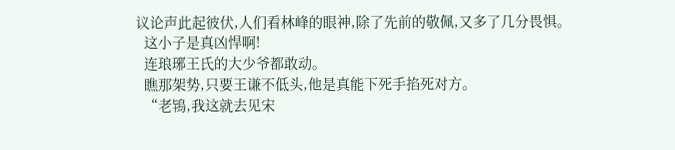议论声此起彼伏,人们看林峰的眼神,除了先前的敬佩,又多了几分畏惧。
  这小子是真凶悍啊!
  连琅琊王氏的大少爷都敢动。
  瞧那架势,只要王谦不低头,他是真能下死手掐死对方。
  “老鴇,我这就去见宋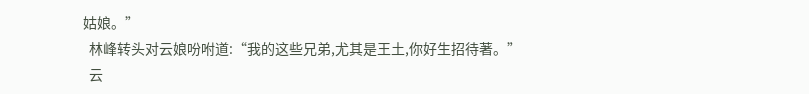姑娘。”
  林峰转头对云娘吩咐道:“我的这些兄弟,尤其是王土,你好生招待著。”
  云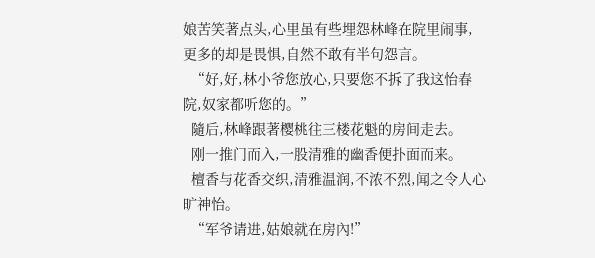娘苦笑著点头,心里虽有些埋怨林峰在院里闹事,更多的却是畏惧,自然不敢有半句怨言。
  “好,好,林小爷您放心,只要您不拆了我这怡春院,奴家都听您的。”
  隨后,林峰跟著樱桃往三楼花魁的房间走去。
  刚一推门而入,一股清雅的幽香便扑面而来。
  檀香与花香交织,清雅温润,不浓不烈,闻之令人心旷神怡。
  “军爷请进,姑娘就在房內!”